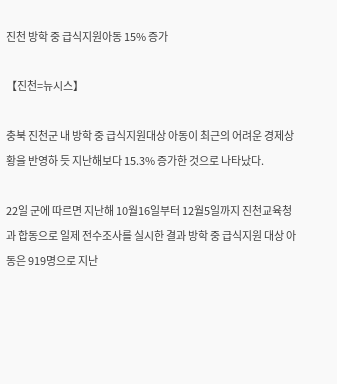진천 방학 중 급식지원아동 15% 증가

【진천=뉴시스】

충북 진천군 내 방학 중 급식지원대상 아동이 최근의 어려운 경제상황을 반영하 듯 지난해보다 15.3% 증가한 것으로 나타났다.

22일 군에 따르면 지난해 10월16일부터 12월5일까지 진천교육청과 합동으로 일제 전수조사를 실시한 결과 방학 중 급식지원 대상 아동은 919명으로 지난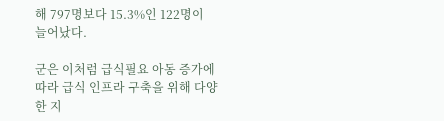해 797명보다 15.3%인 122명이 늘어났다.

군은 이처럼 급식필요 아동 증가에 따라 급식 인프라 구축을 위해 다양한 지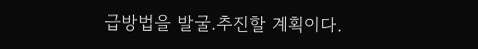급방법을 발굴.추진할 계획이다.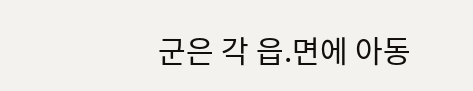군은 각 읍.면에 아동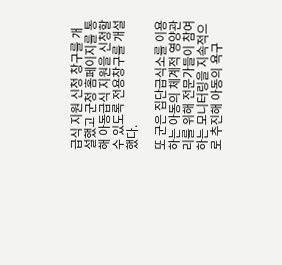급식 지원 신청 창구를 개설했고 군청 홈페이지를 통해 아동급식 지원을 신청할 수 있도록 전용창구를 개설했다.

또 군은 집단급식소를 이용하는 아동의 체계적 영양관리를 위해 전문가들이 참여하는 모니터링을 지속적으로 추진해 아동의 욕구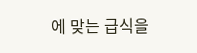에 맞는 급식을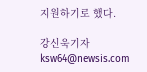지원하기로 했다.

강신욱기자 ksw64@newsis.com